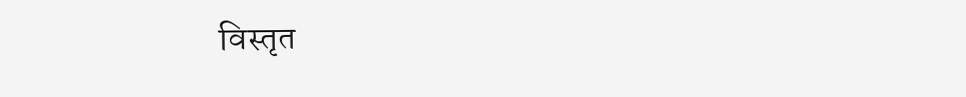विस्तृत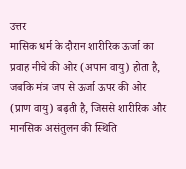उत्तर
मासिक धर्म के दौरान शारीरिक ऊर्जा का प्रवाह नीचे की ओर (अपान वायु) होता है, जबकि मंत्र जप से ऊर्जा ऊपर की ओर (प्राण वायु) बढ़ती है, जिससे शारीरिक और मानसिक असंतुलन की स्थिति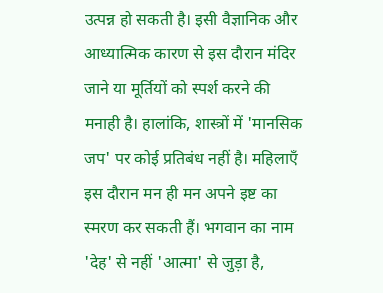उत्पन्न हो सकती है। इसी वैज्ञानिक और आध्यात्मिक कारण से इस दौरान मंदिर जाने या मूर्तियों को स्पर्श करने की मनाही है। हालांकि, शास्त्रों में 'मानसिक जप' पर कोई प्रतिबंध नहीं है। महिलाएँ इस दौरान मन ही मन अपने इष्ट का स्मरण कर सकती हैं। भगवान का नाम 'देह' से नहीं 'आत्मा' से जुड़ा है,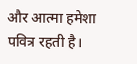और आत्मा हमेशा पवित्र रहती है।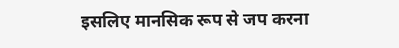इसलिए मानसिक रूप से जप करना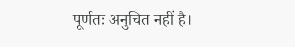पूर्णतः अनुचित नहीं है।